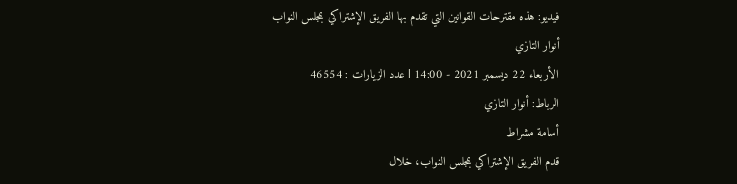فيديو: هذه مقترحات القوانين التي تقدم بها الفريق الإشتراكي بمجلس النواب
أنوار التازي
الأربعاء 22 ديسمبر 2021 - 14:00 l عدد الزيارات : 46554
الرباط: أنوار التازي
أسامة مشراط
قدم الفريق الإشتراكي بمجلس النواب، خلال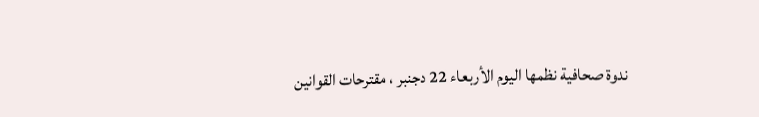ندوة صحافية نظمها اليوم الأربعاء 22 دجنبر ، مقترحات القوانين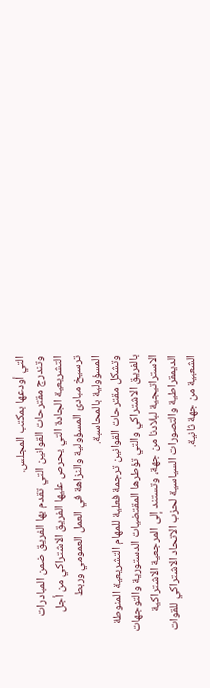التي أودعها بمكتب المجلس.
وتندرج مقترحات القوانين التي تقدم بها الفريق ضمن المبادرات التشريعية الجادة التي يحرص عليها الفريق الاشتراكي من أجل ترسيخ مبادئ المسؤولية والنزاهة في العمل العمومي وربط المسؤولية بالمحاسبة.
وتشكل مقترحات القوانين ترجمة فعلية للمهام التشريعية المنوطة بالفريق الاشتراكي والتي تؤطرها المقتضيات الدستورية والتوجهات الاستراتيجية لبلادنا من جهة، وتستند إلى المرجعية الاشتراكية الديمقراطية والتصورات السياسية لحزب الاتحاد الاشتراكي للقوات الشعبية من جهة ثانية.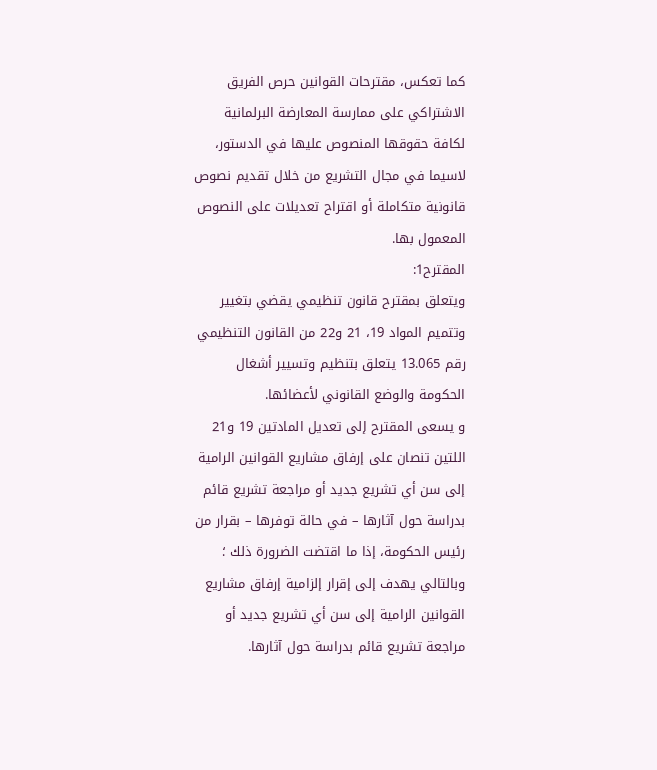كما تعكس، مقترحات القوانين حرص الفريق الاشتراكي على ممارسة المعارضة البرلمانية لكافة حقوقها المنصوص عليها في الدستور، لاسيما في مجال التشريع من خلال تقديم نصوص قانونية متكاملة أو اقتراح تعديلات على النصوص المعمول بها.
المقترح1:
ويتعلق بمقترح قانون تنظيمي يقضي بتغيير وتتميم المواد 19، 21 و22 من القانون التنظيمي رقم 13.065 يتعلق بتنظيم وتسيير أشغال الحكومة والوضع القانوني لأعضائها.
و يسعى المقترح إلى تعديل المادتين 19 و21 اللتين تنصان على إرفاق مشاريع القوانين الرامية إلى سن أي تشريع جديد أو مراجعة تشريع قائم بدراسة حول آثارها – في حالة توفرها – بقرار من رئيس الحكومة، إذا ما اقتضت الضرورة ذلك ؛ وبالتالي يهدف إلى إقرار إلزامية إرفاق مشاريع القوانين الرامية إلى سن أي تشريع جديد أو مراجعة تشريع قائم بدراسة حول آثارها.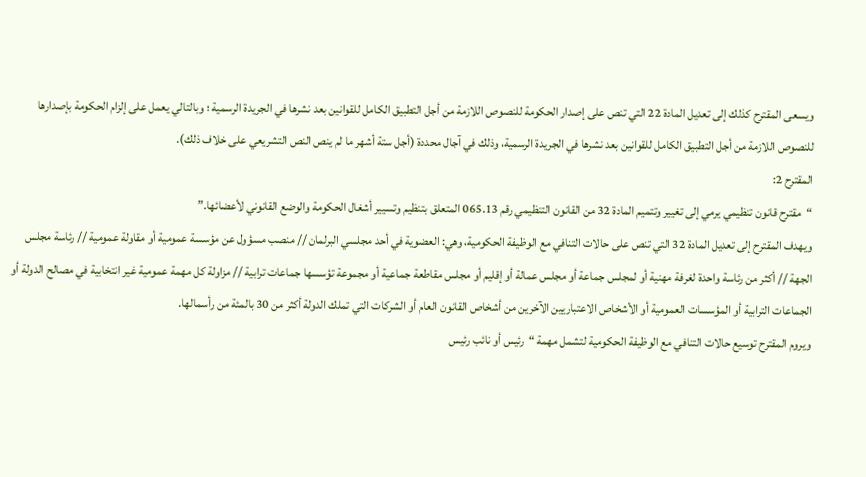ويسعى المقترح كذلك إلى تعديل المادة 22 التي تنص على إصدار الحكومة للنصوص اللازمة من أجل التطبيق الكامل للقوانين بعد نشرها في الجريدة الرسمية ؛ وبالتالي يعمل على إلزام الحكومة بإصدارها للنصوص اللازمة من أجل التطبيق الكامل للقوانين بعد نشرها في الجريدة الرسمية، وذلك في آجال محددة (أجل ستة أشهر ما لم ينص النص التشريعي على خلاف ذلك).
المقترح 2:
“مقترح قانون تنظيمي يرمي إلى تغيير وتتميم المادة 32 من القانون التنظيمي رقم 065.13 المتعلق بتنظيم وتسيير أشغال الحكومة والوضع القانوني لأعضائها.”
ويهدف المقترح إلى تعديل المادة 32 التي تنص على حالات التنافي مع الوظيفة الحكومية، وهي: العضوية في أحد مجلسي البرلمان // منصب مسؤول عن مؤسسة عمومية أو مقاولة عمومية // رئاسة مجلس الجهة // أكثر من رئاسة واحدة لغرفة مهنية أو لمجلس جماعة أو مجلس عمالة أو إقليم أو مجلس مقاطعة جماعية أو مجموعة تؤسسها جماعات ترابية // مزاولة كل مهمة عمومية غير انتخابية في مصالح الدولة أو الجماعات الترابية أو المؤسسات العمومية أو الأشخاص الاعتباريين الآخرين من أشخاص القانون العام أو الشركات التي تملك الدولة أكثر من 30 بالمئة من رأسمالها.
ويروم المقترح توسيع حالات التنافي مع الوظيفة الحكومية لتشمل مهمة “رئيس أو نائب رئيس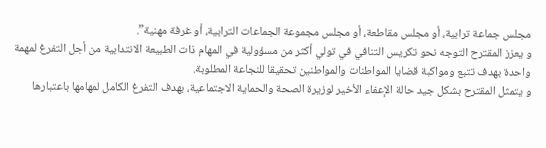مجلس جماعة ترابية، أو مجلس مقاطعة، أو مجلس مجموعة الجماعات الترابية، أو غرفة مهنية”.
و يعزز المقترح التوجه نحو تكريس التنافي في تولي أكثر من مسؤولية في المهام ذات الطبيعة الانتدابية من أجل التفرغ لمهمة واحدة بهدف تتبع ومواكبة قضايا المواطنات والمواطنين تحقيقا للنجاعة المطلوبة.
و يتمثل المقترح بشكل جيد حالة الإعفاء الأخير لوزيرة الصحة والحماية الاجتماعية، بهدف التفرغ الكامل لمهامها باعتبارها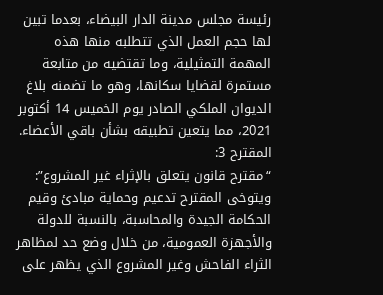رئيسة مجلس مدينة الدار البيضاء، بعدما تبين لها حجم العمل الذي تتطلبه منها هذه المهمة التمثيلية، وما تقتضيه من متابعة مستمرة لقضايا سكانها، وهو ما تضمنه بلاغ الديوان الملكي الصادر يوم الخميس 14 أكتوبر 2021، مما يتعين تطبيقه بشأن باقي الأعضاء.
المقترح 3:
“مقترح قانون يتعلق بالإثراء غير المشروع”: ويتوخى المقترح تدعيم وحماية مبادئ وقيم الحكامة الجيدة والمحاسبة، بالنسبة للدولة والأجهزة العمومية، من خلال وضع حد لمظاهر الثراء الفاحش وغير المشروع الذي يظهر على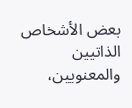بعض الأشخاص الذاتيين والمعنويين،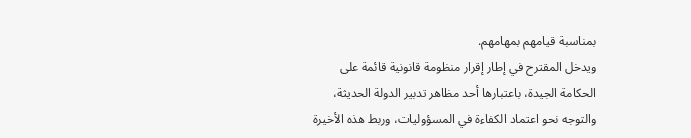بمناسبة قيامهم بمهامهم.
ويدخل المقترح في إطار إقرار منظومة قانونية قائمة على الحكامة الجيدة، باعتبارها أحد مظاهر تدبير الدولة الحديثة، والتوجه نحو اعتماد الكفاءة في المسؤوليات، وربط هذه الأخيرة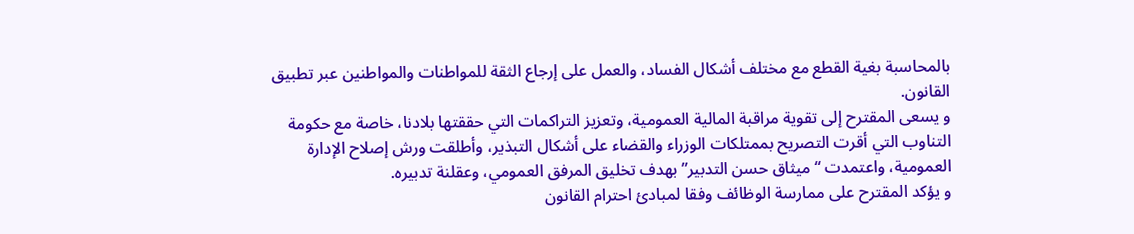بالمحاسبة بغية القطع مع مختلف أشكال الفساد، والعمل على إرجاع الثقة للمواطنات والمواطنين عبر تطبيق القانون.
و يسعى المقترح إلى تقوية مراقبة المالية العمومية، وتعزيز التراكمات التي حققتها بلادنا، خاصة مع حكومة التناوب التي أقرت التصريح بممتلكات الوزراء والقضاء على أشكال التبذير، وأطلقت ورش إصلاح الإدارة العمومية، واعتمدت “ميثاق حسن التدبير” بهدف تخليق المرفق العمومي، وعقلنة تدبيره.
و يؤكد المقترح على ممارسة الوظائف وفقا لمبادئ احترام القانون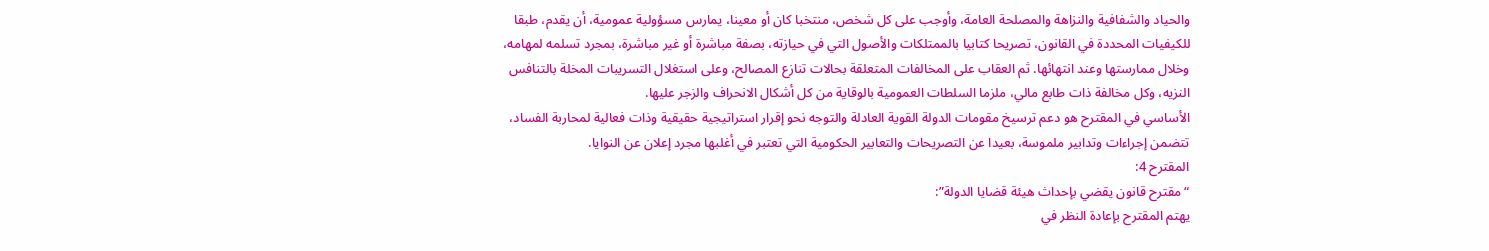والحياد والشفافية والنزاهة والمصلحة العامة، وأوجب على كل شخص، منتخبا كان أو معينا، يمارس مسؤولية عمومية، أن يقدم، طبقا للكيفيات المحددة في القانون، تصريحا كتابيا بالممتلكات والأصول التي في حيازته، بصفة مباشرة أو غير مباشرة، بمجرد تسلمه لمهامه، وخلال ممارستها وعند انتهائها. ثم العقاب على المخالفات المتعلقة بحالات تنازع المصالح، وعلى استغلال التسريبات المخلة بالتنافس النزيه، وكل مخالفة ذات طابع مالي، ملزما السلطات العمومية بالوقاية من كل أشكال الانحراف والزجر عليها.
الأساسي في المقترح هو دعم ترسيخ مقومات الدولة القوية العادلة والتوجه نحو إقرار استراتيجية حقيقية وذات فعالية لمحاربة الفساد، تتضمن إجراءات وتدابير ملموسة، بعيدا عن التصريحات والتعابير الحكومية التي تعتبر في أغلبها مجرد إعلان عن النوايا.
المقترح 4:
“مقترح قانون يقضي بإحداث هيئة قضايا الدولة”:
يهتم المقترح بإعادة النظر في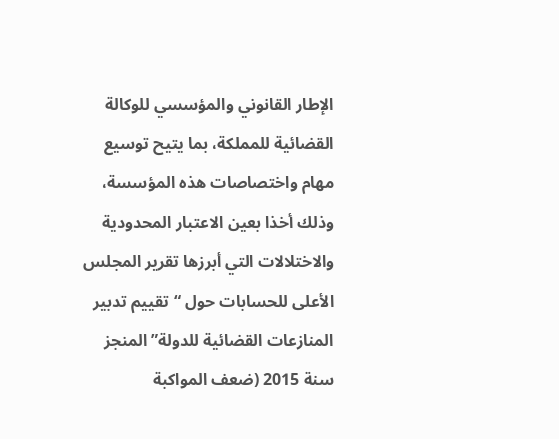الإطار القانوني والمؤسسي للوكالة القضائية للمملكة، بما يتيح توسيع مهام واختصاصات هذه المؤسسة، وذلك أخذا بعين الاعتبار المحدودية والاختلالات التي أبرزها تقرير المجلس الأعلى للحسابات حول “تقييم تدبير المنازعات القضائية للدولة” المنجز سنة 2015 (ضعف المواكبة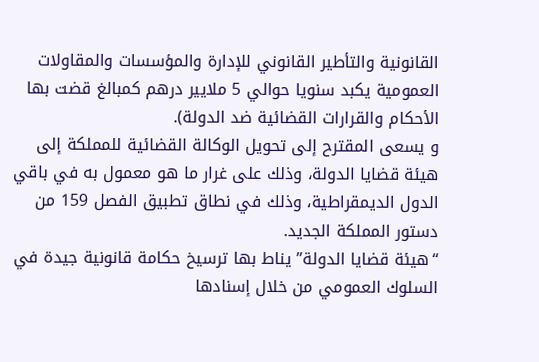القانونية والتأطير القانوني للإدارة والمؤسسات والمقاولات العمومية يكبد سنويا حوالي 5 ملايير درهم كمبالغ قضت بها الأحكام والقرارات القضائية ضد الدولة).
و يسعى المقترح إلى تحويل الوكالة القضائية للمملكة إلى هيئة قضايا الدولة، وذلك على غرار ما هو معمول به في باقي الدول الديمقراطية، وذلك في نطاق تطبيق الفصل 159 من دستور المملكة الجديد.
“هيئة قضايا الدولة” يناط بها ترسيخ حكامة قانونية جيدة في السلوك العمومي من خلال إسنادها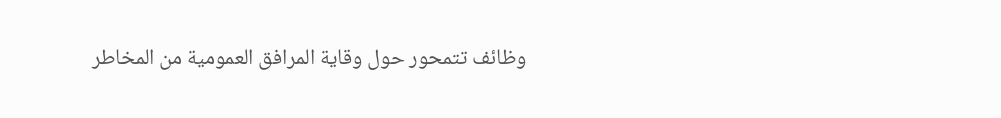وظائف تتمحور حول وقاية المرافق العمومية من المخاطر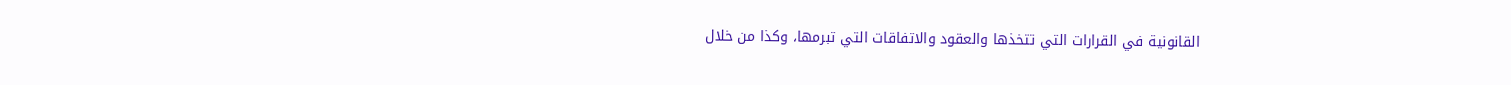القانونية في القرارات التي تتخذها والعقود والاتفاقات التي تبرمها، وكذا من خلال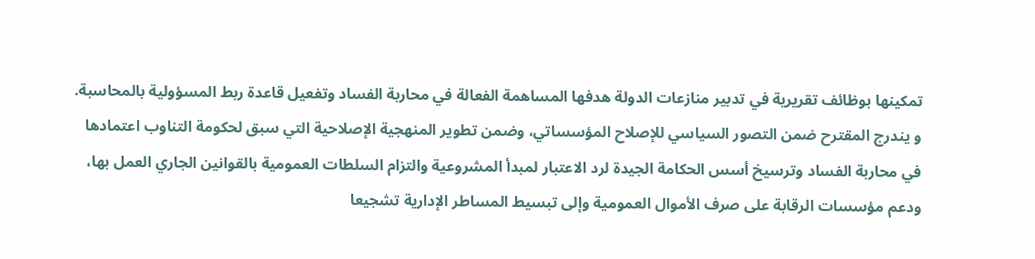تمكينها بوظائف تقريرية في تدبير منازعات الدولة هدفها المساهمة الفعالة في محاربة الفساد وتفعيل قاعدة ربط المسؤولية بالمحاسبة.
و يندرج المقترح ضمن التصور السياسي للإصلاح المؤسساتي، وضمن تطوير المنهجية الإصلاحية التي سبق لحكومة التناوب اعتمادها في محاربة الفساد وترسيخ أسس الحكامة الجيدة لرد الاعتبار لمبدأ المشروعية والتزام السلطات العمومية بالقوانين الجاري العمل بها، ودعم مؤسسات الرقابة على صرف الأموال العمومية وإلى تبسيط المساطر الإدارية تشجيعا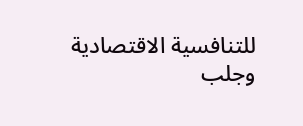للتنافسية الاقتصادية وجلب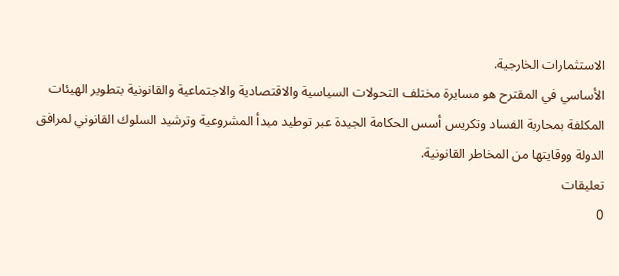الاستثمارات الخارجية.
الأساسي في المقترح هو مسايرة مختلف التحولات السياسية والاقتصادية والاجتماعية والقانونية بتطوير الهيئات المكلفة بمحاربة الفساد وتكريس أسس الحكامة الجيدة عبر توطيد مبدأ المشروعية وترشيد السلوك القانوني لمرافق الدولة ووقايتها من المخاطر القانونية.
تعليقات
0